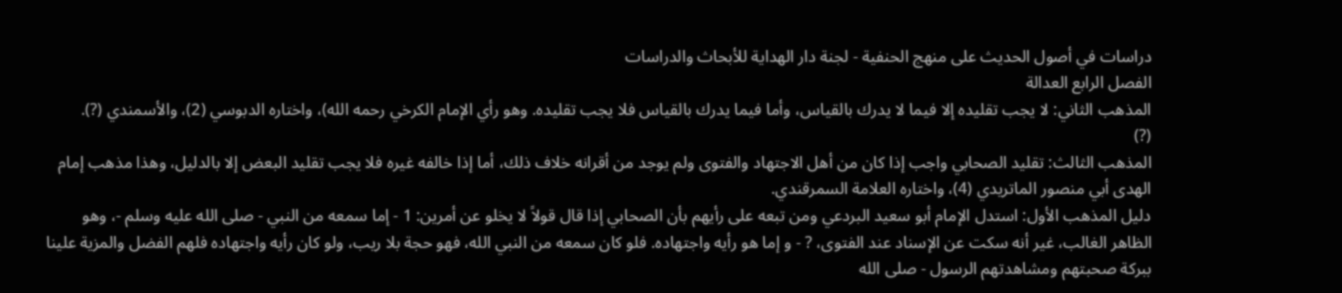دراسات في أصول الحديث على منهج الحنفية - لجنة دار الهداية للأبحاث والدراسات
الفصل الرابع العدالة
المذهب الثاني: لا يجب تقليده إلا فيما لا يدرك بالقياس، وأما فيما يدرك بالقياس فلا يجب تقليده. وهو رأي الإمام الكرخي رحمه الله)، واختاره الدبوسي (2)، والأسمندي (?).
(?)
المذهب الثالث: تقليد الصحابي واجب إذا كان من أهل الاجتهاد والفتوى ولم يوجد من أقرانه خلاف ذلك، أما إذا خالفه غيره فلا يجب تقليد البعض إلا بالدليل، وهذا مذهب إمام الهدى أبي منصور الماتريدي (4)، واختاره العلامة السمرقندي.
دليل المذهب الأول: استدل الإمام أبو سعيد البردعي ومن تبعه على رأيهم بأن الصحابي إذا قال قولاً لا يخلو عن أمرين: 1 - إما سمعه من النبي - صلى الله عليه وسلم -، وهو الظاهر الغالب، غير أنه سكت عن الإسناد عند الفتوى، ? - و إما هو رأيه واجتهاده. فلو كان سمعه من النبي الله، فهو حجة بلا ريب، ولو كان رأيه واجتهاده فلهم الفضل والمزية علينا ببركة صحبتهم ومشاهدتهم الرسول - صلى الله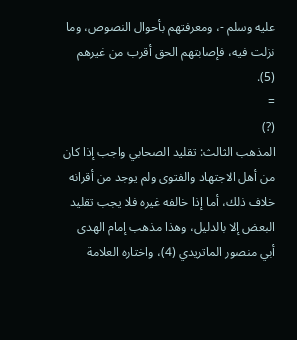عليه وسلم -، ومعرفتهم بأحوال النصوص، وما نزلت فيه، فإصابتهم الحق أقرب من غيرهم (5).
=
(?)
المذهب الثالث: تقليد الصحابي واجب إذا كان من أهل الاجتهاد والفتوى ولم يوجد من أقرانه خلاف ذلك، أما إذا خالفه غيره فلا يجب تقليد البعض إلا بالدليل، وهذا مذهب إمام الهدى أبي منصور الماتريدي (4)، واختاره العلامة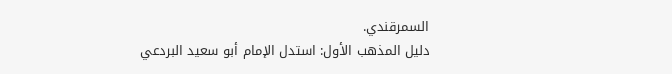السمرقندي.
دليل المذهب الأول: استدل الإمام أبو سعيد البردعي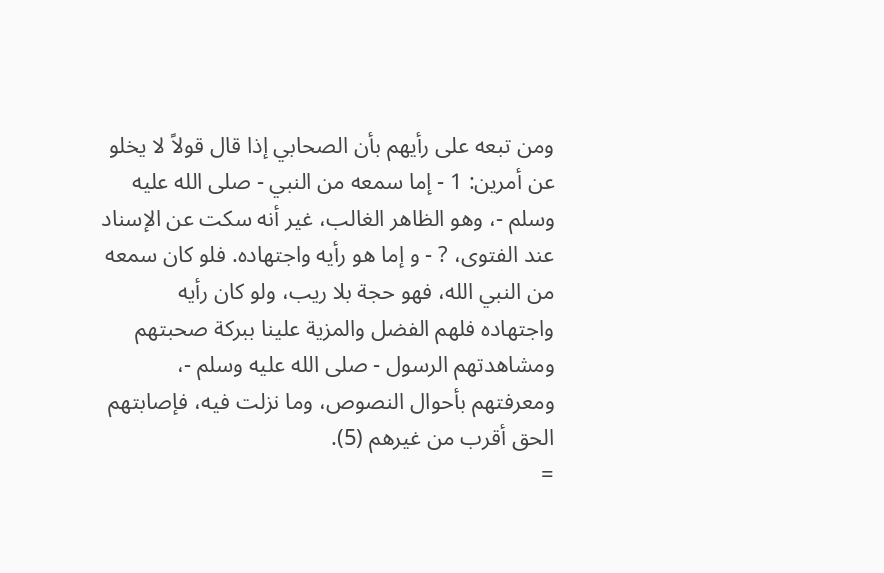ومن تبعه على رأيهم بأن الصحابي إذا قال قولاً لا يخلو عن أمرين: 1 - إما سمعه من النبي - صلى الله عليه وسلم -، وهو الظاهر الغالب، غير أنه سكت عن الإسناد عند الفتوى، ? - و إما هو رأيه واجتهاده. فلو كان سمعه من النبي الله، فهو حجة بلا ريب، ولو كان رأيه واجتهاده فلهم الفضل والمزية علينا ببركة صحبتهم ومشاهدتهم الرسول - صلى الله عليه وسلم -، ومعرفتهم بأحوال النصوص، وما نزلت فيه، فإصابتهم الحق أقرب من غيرهم (5).
=